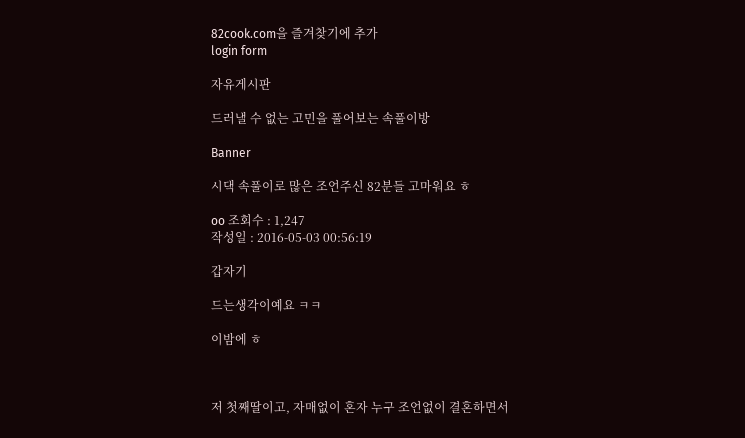82cook.com을 즐겨찾기에 추가
login form

자유게시판

드러낼 수 없는 고민을 풀어보는 속풀이방

Banner

시댁 속풀이로 많은 조언주신 82분들 고마워요 ㅎ

oo 조회수 : 1,247
작성일 : 2016-05-03 00:56:19

갑자기

드는생각이예요 ㅋㅋ

이밤에 ㅎ



저 첫째딸이고, 자매없이 혼자 누구 조언없이 결혼하면서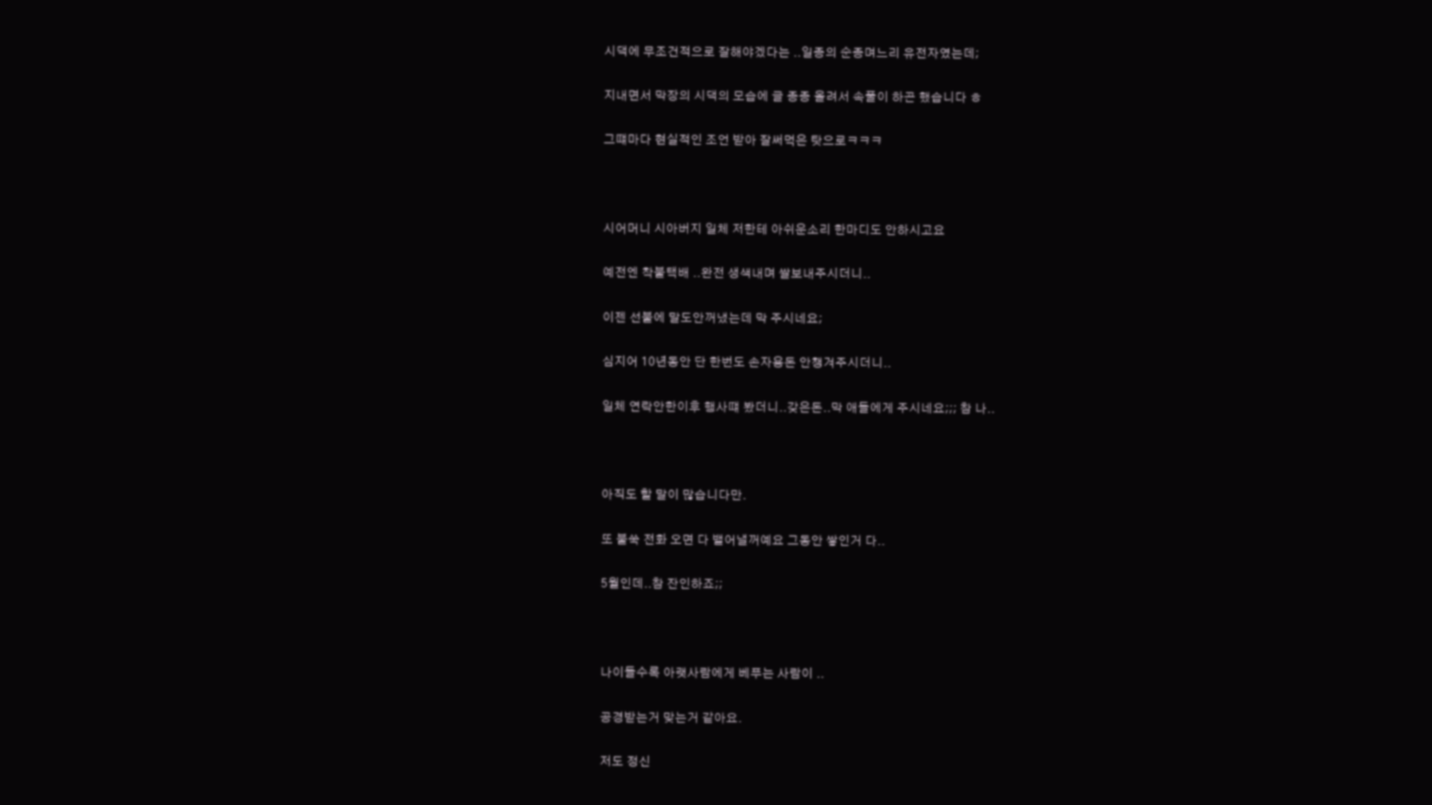시댁에 무조건적으로 잘해야겠다는 ..일종의 순종며느리 유전자였는데;

지내면서 막장의 시댁의 모습에 글 종종 올려서 속풀이 하곤 했습니다 ㅎ

그떄마다 현실적인 조언 받아 잘써먹은 탓으로ㅋㅋㅋ



시어머니 시아버지 일체 저한테 아쉬운소리 한마디도 안하시고요

예전엔 착불택배 ..완전 생색내며 쌀보내주시더니..

이젠 선불에 말도안꺼냈는데 막 주시네요;

심지어 10년동안 단 한번도 손자용돈 안챙겨주시더니..

일체 연락안한이후 행사떄 봤더니..갖은돈..막 애들에게 주시네요;;; 참 나..



아직도 할 말이 많습니다만.

또 불쑥 전화 오면 다 뱉어낼꺼예요 그동안 쌓인거 다..

5월인데..참 잔인하죠;;



나이들수록 아랫사람에게 베푸는 사람이 ..

공경받는거 맞는거 같아요.

저도 정신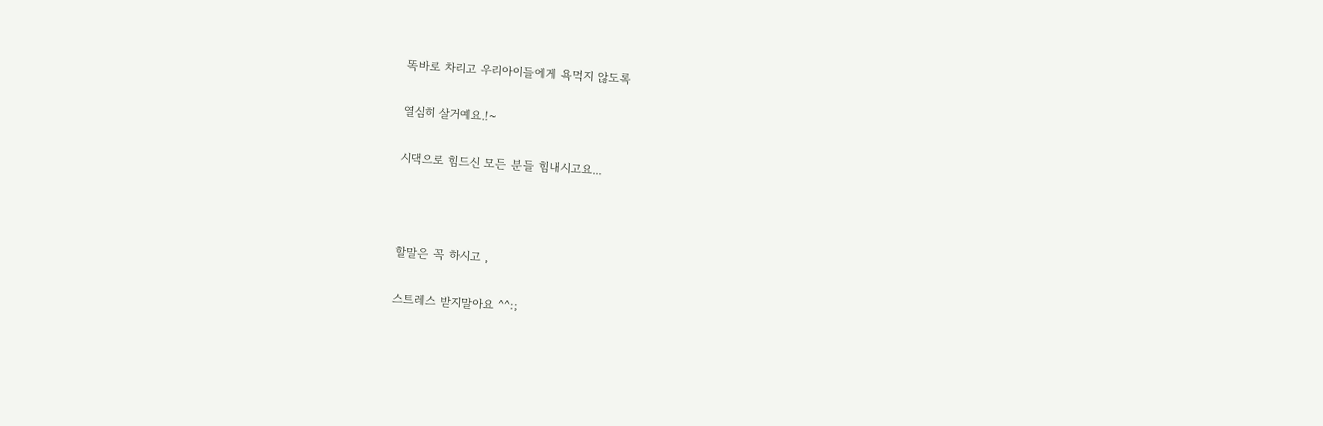똑바로 차리고 우리아이들에게 욕먹지 않도록

열심히 살거예요.!~

시댁으로 힘드신 모든 분들 힘내시고요...



할말은 꼭 하시고 ,

스트레스 받지말아요 ^^:;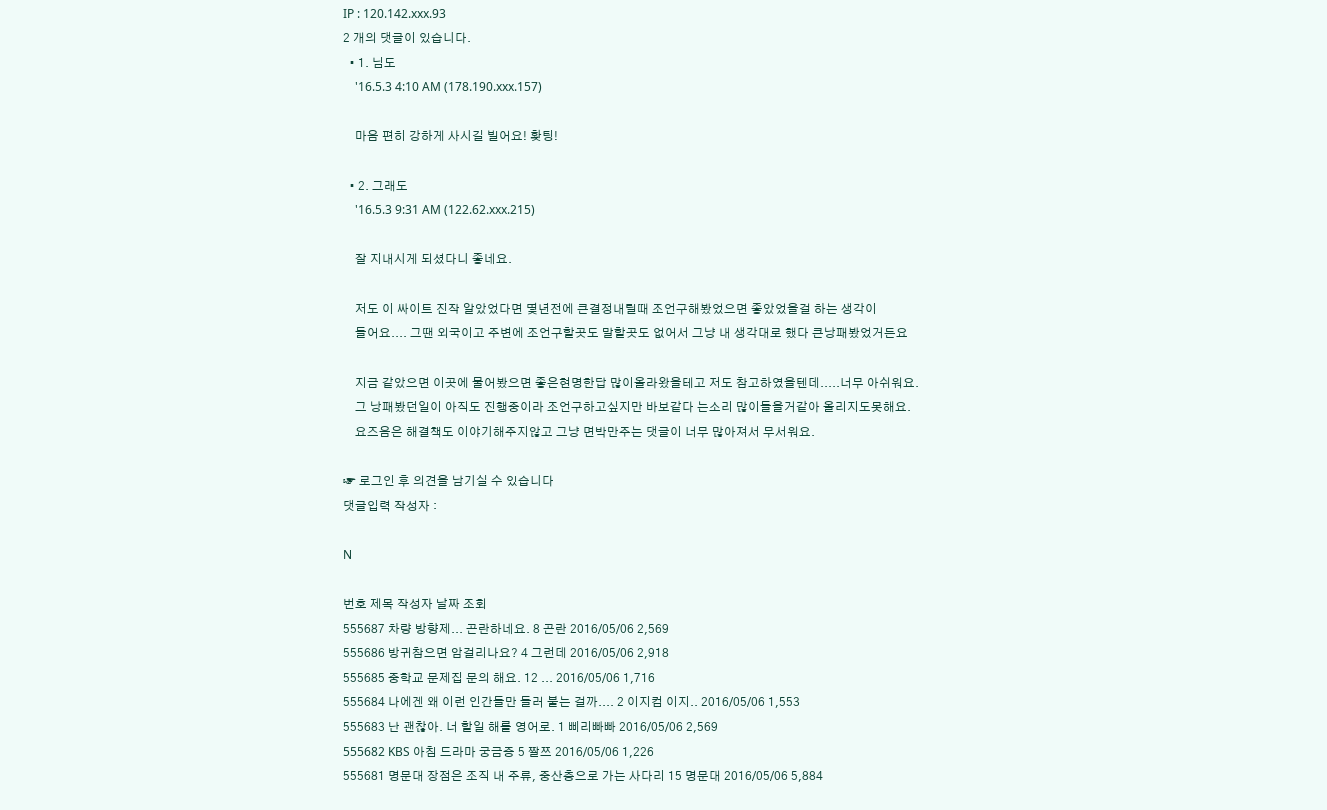IP : 120.142.xxx.93
2 개의 댓글이 있습니다.
  • 1. 님도
    '16.5.3 4:10 AM (178.190.xxx.157)

    마음 편히 강하게 사시길 빌어요! 홧팅!

  • 2. 그래도
    '16.5.3 9:31 AM (122.62.xxx.215)

    잘 지내시게 되셨다니 좋네요.

    저도 이 싸이트 진작 알았었다면 몇년전에 큰결정내릴때 조언구해봤었으면 좋았었을걸 하는 생각이
    들어요.... 그땐 외국이고 주변에 조언구할곳도 말할곳도 없어서 그냥 내 생각대로 했다 큰낭패봤었거든요

    지금 같았으면 이곳에 물어봤으면 좋은현명한답 많이올라왔을테고 저도 참고하였을텐데.....너무 아쉬워요.
    그 낭패봤던일이 아직도 진행중이라 조언구하고싶지만 바보같다 는소리 많이들을거같아 올리지도못해요.
    요즈음은 해결책도 이야기해주지않고 그냥 면박만주는 댓글이 너무 많아져서 무서워요.

☞ 로그인 후 의견을 남기실 수 있습니다
댓글입력 작성자 :

N

번호 제목 작성자 날짜 조회
555687 차량 방향제... 곤란하네요. 8 곤란 2016/05/06 2,569
555686 방귀참으면 암걸리나요? 4 그런데 2016/05/06 2,918
555685 중학교 문제집 문의 해요. 12 ... 2016/05/06 1,716
555684 나에겐 왜 이런 인간들만 들러 붙는 걸까.... 2 이지컴 이지.. 2016/05/06 1,553
555683 난 괜찮아. 너 할일 해를 영어로. 1 삐리빠빠 2016/05/06 2,569
555682 KBS 아침 드라마 궁금증 5 짤쯔 2016/05/06 1,226
555681 명문대 장점은 조직 내 주류, 중산층으로 가는 사다리 15 명문대 2016/05/06 5,884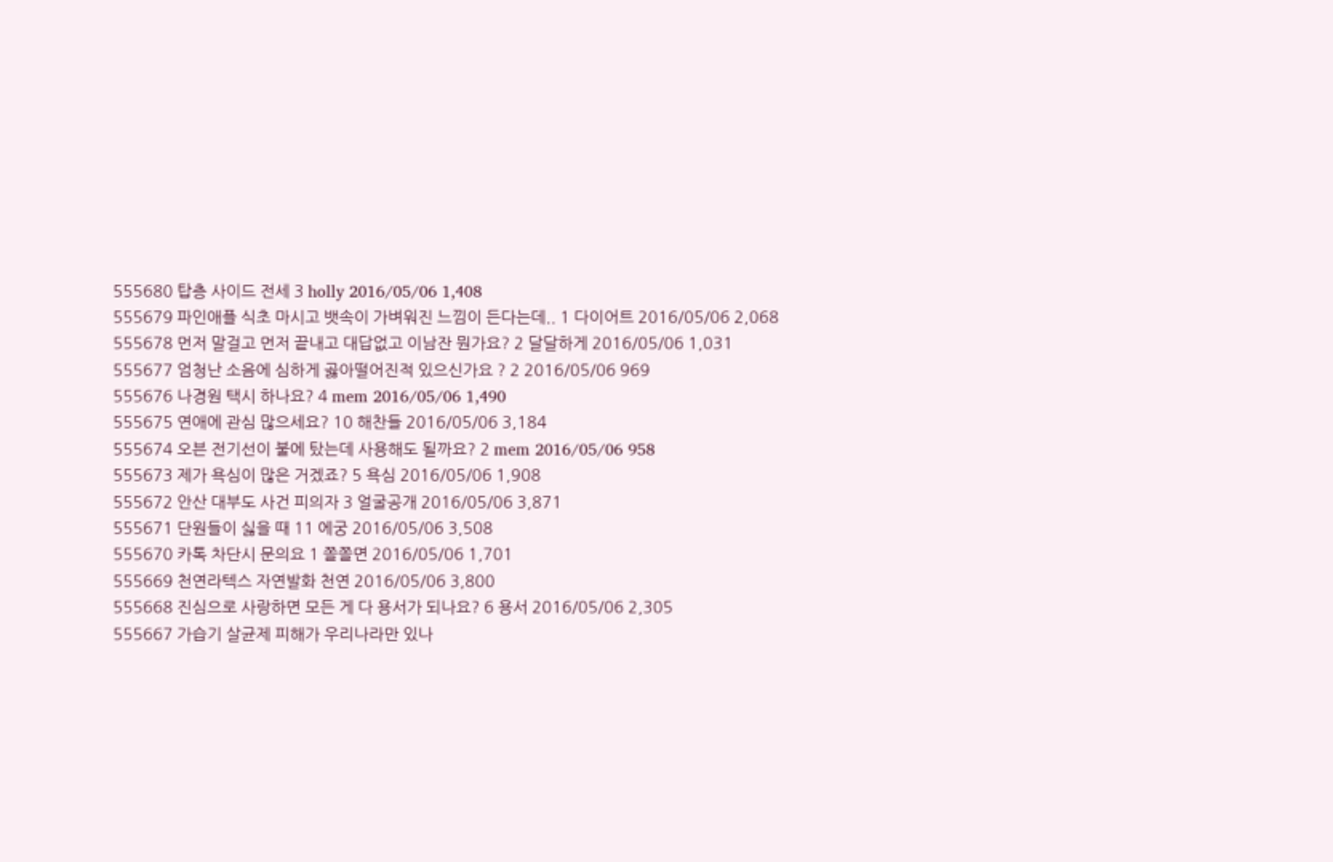555680 탑층 사이드 전세 3 holly 2016/05/06 1,408
555679 파인애플 식초 마시고 뱃속이 가벼워진 느낌이 든다는데.. 1 다이어트 2016/05/06 2,068
555678 먼저 말걸고 먼저 끝내고 대답없고 이남잔 뭔가요? 2 달달하게 2016/05/06 1,031
555677 엄청난 소음에 심하게 곯아떨어진적 있으신가요 ? 2 2016/05/06 969
555676 나경원 택시 하나요? 4 mem 2016/05/06 1,490
555675 연애에 관심 많으세요? 10 해찬들 2016/05/06 3,184
555674 오븐 전기선이 불에 탔는데 사용해도 될까요? 2 mem 2016/05/06 958
555673 제가 욕심이 많은 거겠죠? 5 욕심 2016/05/06 1,908
555672 안산 대부도 사건 피의자 3 얼굴공개 2016/05/06 3,871
555671 단원들이 싫을 때 11 에궁 2016/05/06 3,508
555670 카톡 차단시 문의요 1 쫄쫄면 2016/05/06 1,701
555669 천연라텍스 자연발화 천연 2016/05/06 3,800
555668 진심으로 사랑하면 모든 게 다 용서가 되나요? 6 용서 2016/05/06 2,305
555667 가습기 살균제 피해가 우리나라만 있나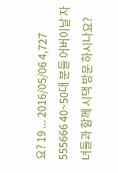요? 19 ... 2016/05/06 4,727
555666 40~50대 분들 어버이날 자녀들과 함께 시댁 방문 하시나요?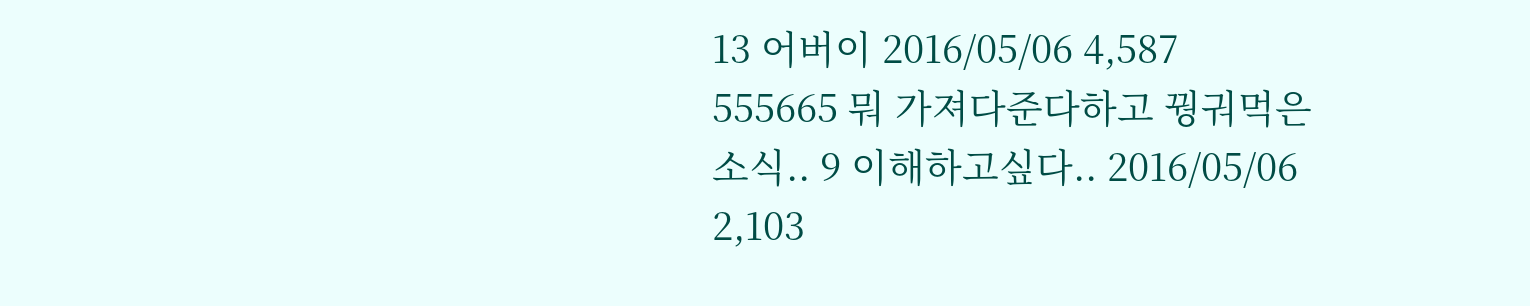13 어버이 2016/05/06 4,587
555665 뭐 가져다준다하고 꿩궈먹은 소식.. 9 이해하고싶다.. 2016/05/06 2,103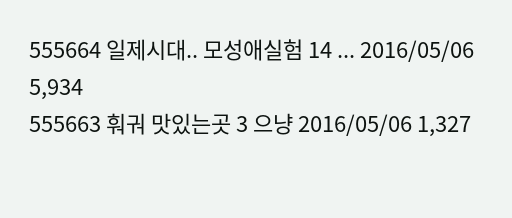555664 일제시대.. 모성애실험 14 ... 2016/05/06 5,934
555663 훠궈 맛있는곳 3 으냥 2016/05/06 1,327